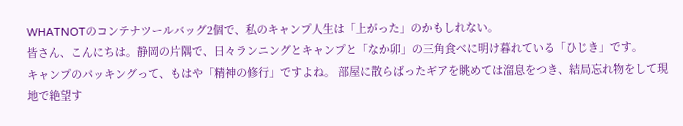WHATNOTのコンテナツールバッグ2個で、私のキャンプ人生は「上がった」のかもしれない。
皆さん、こんにちは。静岡の片隅で、日々ランニングとキャンプと「なか卯」の三角食べに明け暮れている「ひじき」です。
キャンプのパッキングって、もはや「精神の修行」ですよね。 部屋に散らばったギアを眺めては溜息をつき、結局忘れ物をして現地で絶望す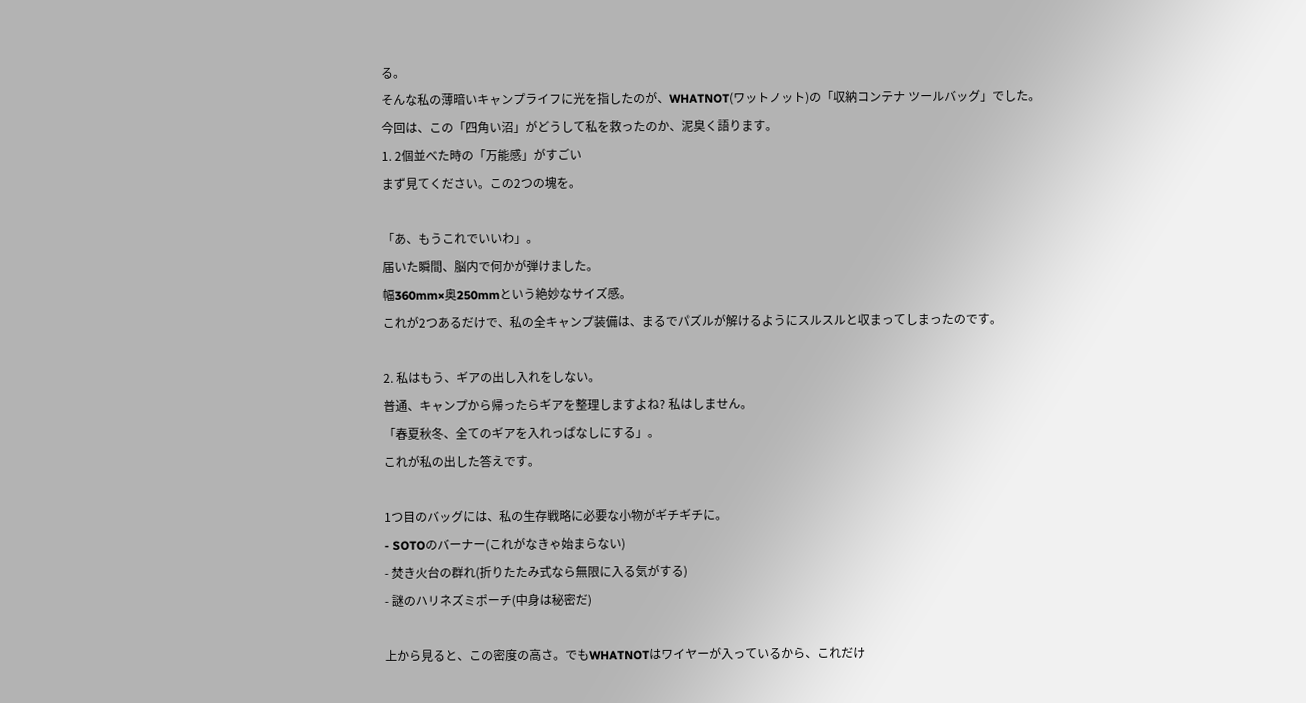る。
そんな私の薄暗いキャンプライフに光を指したのが、WHATNOT(ワットノット)の「収納コンテナ ツールバッグ」でした。
今回は、この「四角い沼」がどうして私を救ったのか、泥臭く語ります。
1. 2個並べた時の「万能感」がすごい
まず見てください。この2つの塊を。

「あ、もうこれでいいわ」。
届いた瞬間、脳内で何かが弾けました。
幅360mm×奥250mmという絶妙なサイズ感。
これが2つあるだけで、私の全キャンプ装備は、まるでパズルが解けるようにスルスルと収まってしまったのです。

2. 私はもう、ギアの出し入れをしない。
普通、キャンプから帰ったらギアを整理しますよね? 私はしません。
「春夏秋冬、全てのギアを入れっぱなしにする」。
これが私の出した答えです。

1つ目のバッグには、私の生存戦略に必要な小物がギチギチに。
- SOTOのバーナー(これがなきゃ始まらない)
- 焚き火台の群れ(折りたたみ式なら無限に入る気がする)
- 謎のハリネズミポーチ(中身は秘密だ)

上から見ると、この密度の高さ。でもWHATNOTはワイヤーが入っているから、これだけ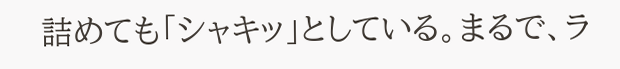詰めても「シャキッ」としている。まるで、ラ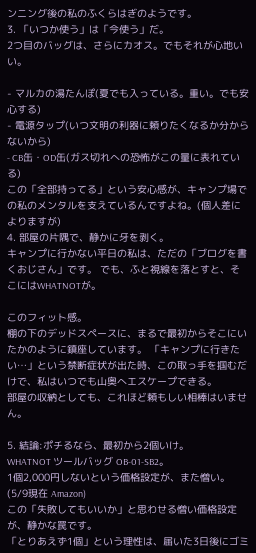ンニング後の私のふくらはぎのようです。
3. 「いつか使う」は「今使う」だ。
2つ目のバッグは、さらにカオス。でもそれが心地いい。

- マルカの湯たんぽ(夏でも入っている。重い。でも安心する)
- 電源タップ(いつ文明の利器に頼りたくなるか分からないから)
- CB缶・OD缶(ガス切れへの恐怖がこの量に表れている)
この「全部持ってる」という安心感が、キャンプ場での私のメンタルを支えているんですよね。(個人差によりますが)
4. 部屋の片隅で、静かに牙を剥く。
キャンプに行かない平日の私は、ただの「ブログを書くおじさん」です。 でも、ふと視線を落とすと、そこにはWHATNOTが。

このフィット感。
棚の下のデッドスペースに、まるで最初からそこにいたかのように鎮座しています。 「キャンプに行きたい…」という禁断症状が出た時、この取っ手を掴むだけで、私はいつでも山奥へエスケープできる。
部屋の収納としても、これほど頼もしい相棒はいません。

5. 結論:ポチるなら、最初から2個いけ。
WHATNOT ツールバッグ OB-01-SB2。
1個2,000円しないという価格設定が、また憎い。(5/9現在 Amazon)
この「失敗してもいいか」と思わせる憎い価格設定が、静かな罠です。
「とりあえず1個」という理性は、届いた3日後にゴミ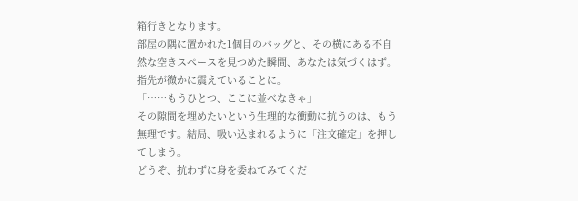箱行きとなります。
部屋の隅に置かれた1個目のバッグと、その横にある不自然な空きスペースを見つめた瞬間、あなたは気づくはず。指先が微かに震えていることに。
「……もうひとつ、ここに並べなきゃ」
その隙間を埋めたいという生理的な衝動に抗うのは、もう無理です。結局、吸い込まれるように「注文確定」を押してしまう。
どうぞ、抗わずに身を委ねてみてくだ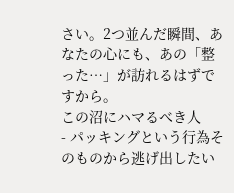さい。2つ並んだ瞬間、あなたの心にも、あの「整った…」が訪れるはずですから。
この沼にハマるべき人
- パッキングという行為そのものから逃げ出したい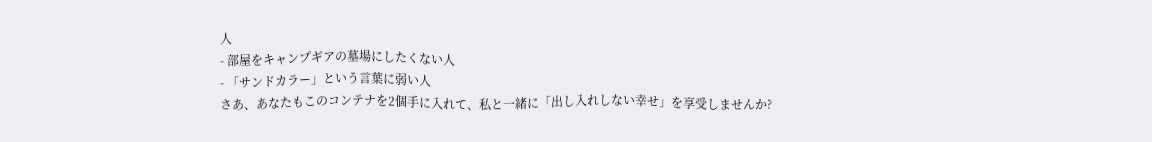人
- 部屋をキャンプギアの墓場にしたくない人
- 「サンドカラー」という言葉に弱い人
さあ、あなたもこのコンテナを2個手に入れて、私と一緒に「出し入れしない幸せ」を享受しませんか?